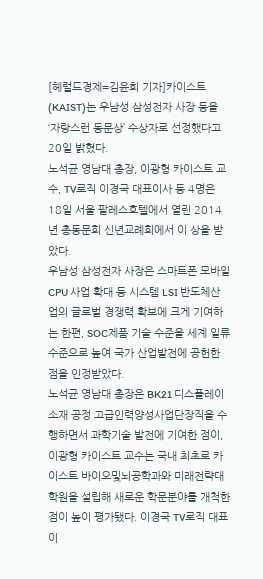[헤럴드경제=김윤희 기자]카이스트(KAIST)는 우남성 삼성전자 사장 등을 ‘자랑스런 동문상’ 수상자로 선정했다고 20일 밝혔다.
노석균 영남대 총장, 이광형 카이스트 교수, TV로직 이경국 대표이사 등 4명은 18일 서울 팔레스호텔에서 열린 2014년 총동문회 신년교례회에서 이 상을 받았다.
우남성 삼성전자 사장은 스마트폰 모바일 CPU 사업 확대 등 시스템 LSI 반도체산업의 글로벌 경쟁력 확보에 크게 기여하는 한편, SOC제품 기술 수준을 세계 일류수준으로 높여 국가 산업발전에 공헌한 점을 인정받았다.
노석균 영남대 총장은 BK21 디스플레이 소재 공정 고급인력양성사업단장직을 수행하면서 과학기술 발전에 기여한 점이, 이광형 카이스트 교수는 국내 최초로 카이스트 바이오및뇌공학과와 미래전략대학원을 설립해 새로운 학문분야를 개척한 점이 높이 평가됐다. 이경국 TV로직 대표이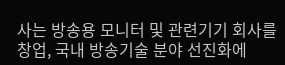사는 방송용 모니터 및 관련기기 회사를 창업, 국내 방송기술 분야 선진화에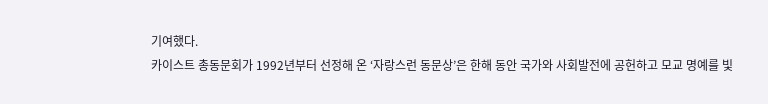기여했다.
카이스트 총동문회가 1992년부터 선정해 온 ‘자랑스런 동문상’은 한해 동안 국가와 사회발전에 공헌하고 모교 명예를 빛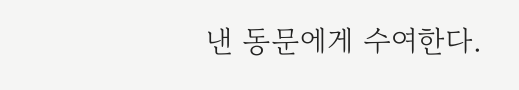낸 동문에게 수여한다.